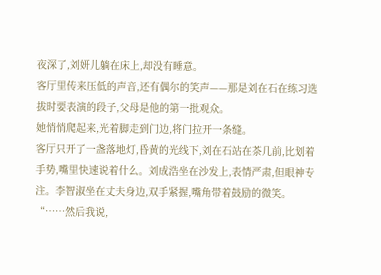夜深了,刘妍儿躺在床上,却没有睡意。
客厅里传来压低的声音,还有偶尔的笑声——那是刘在石在练习选拔时要表演的段子,父母是他的第一批观众。
她悄悄爬起来,光着脚走到门边,将门拉开一条缝。
客厅只开了一盏落地灯,昏黄的光线下,刘在石站在茶几前,比划着手势,嘴里快速说着什么。刘成浩坐在沙发上,表情严肃,但眼神专注。李智淑坐在丈夫身边,双手紧握,嘴角带着鼓励的微笑。
“……然后我说,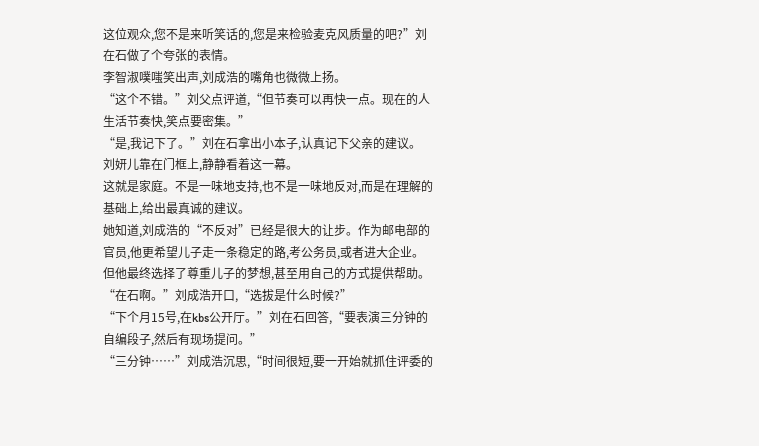这位观众,您不是来听笑话的,您是来检验麦克风质量的吧?”刘在石做了个夸张的表情。
李智淑噗嗤笑出声,刘成浩的嘴角也微微上扬。
“这个不错。”刘父点评道,“但节奏可以再快一点。现在的人生活节奏快,笑点要密集。”
“是,我记下了。”刘在石拿出小本子,认真记下父亲的建议。
刘妍儿靠在门框上,静静看着这一幕。
这就是家庭。不是一味地支持,也不是一味地反对,而是在理解的基础上,给出最真诚的建议。
她知道,刘成浩的“不反对”已经是很大的让步。作为邮电部的官员,他更希望儿子走一条稳定的路,考公务员,或者进大企业。但他最终选择了尊重儿子的梦想,甚至用自己的方式提供帮助。
“在石啊。”刘成浩开口,“选拔是什么时候?”
“下个月15号,在kbs公开厅。”刘在石回答,“要表演三分钟的自编段子,然后有现场提问。”
“三分钟……”刘成浩沉思,“时间很短,要一开始就抓住评委的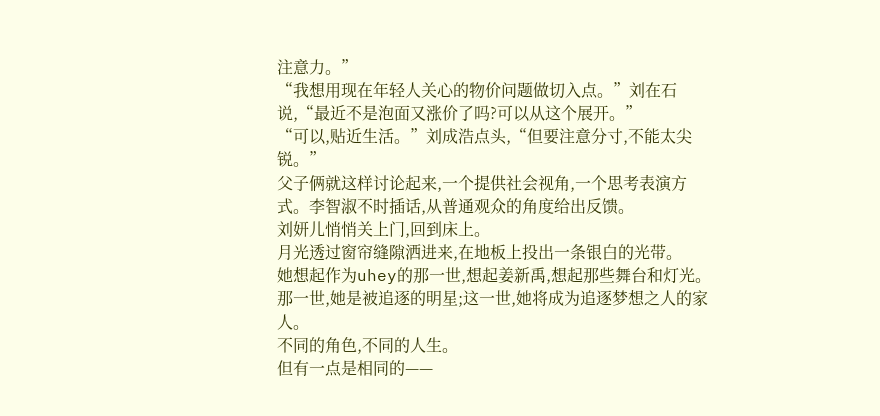注意力。”
“我想用现在年轻人关心的物价问题做切入点。”刘在石说,“最近不是泡面又涨价了吗?可以从这个展开。”
“可以,贴近生活。”刘成浩点头,“但要注意分寸,不能太尖锐。”
父子俩就这样讨论起来,一个提供社会视角,一个思考表演方式。李智淑不时插话,从普通观众的角度给出反馈。
刘妍儿悄悄关上门,回到床上。
月光透过窗帘缝隙洒进来,在地板上投出一条银白的光带。
她想起作为uhey的那一世,想起姜新禹,想起那些舞台和灯光。那一世,她是被追逐的明星;这一世,她将成为追逐梦想之人的家人。
不同的角色,不同的人生。
但有一点是相同的——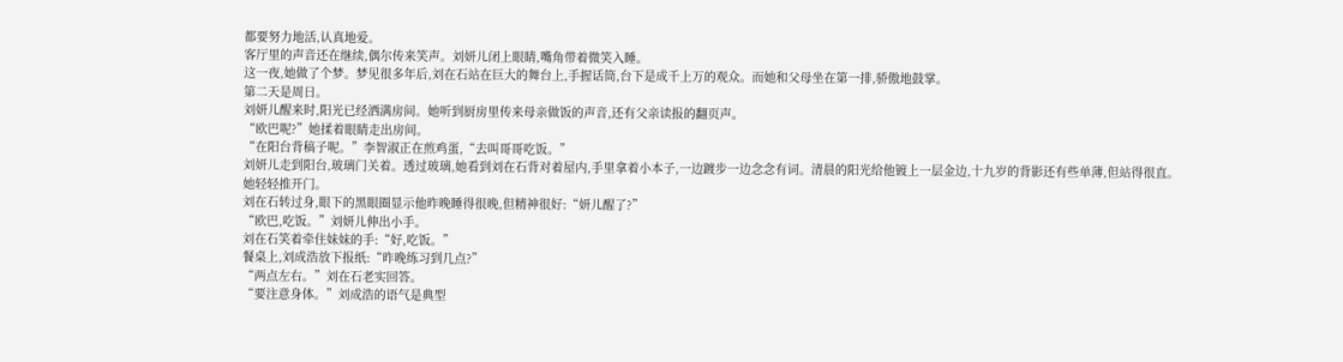都要努力地活,认真地爱。
客厅里的声音还在继续,偶尔传来笑声。刘妍儿闭上眼睛,嘴角带着微笑入睡。
这一夜,她做了个梦。梦见很多年后,刘在石站在巨大的舞台上,手握话筒,台下是成千上万的观众。而她和父母坐在第一排,骄傲地鼓掌。
第二天是周日。
刘妍儿醒来时,阳光已经洒满房间。她听到厨房里传来母亲做饭的声音,还有父亲读报的翻页声。
“欧巴呢?”她揉着眼睛走出房间。
“在阳台背稿子呢。”李智淑正在煎鸡蛋,“去叫哥哥吃饭。”
刘妍儿走到阳台,玻璃门关着。透过玻璃,她看到刘在石背对着屋内,手里拿着小本子,一边踱步一边念念有词。清晨的阳光给他镀上一层金边,十九岁的背影还有些单薄,但站得很直。
她轻轻推开门。
刘在石转过身,眼下的黑眼圈显示他昨晚睡得很晚,但精神很好:“妍儿醒了?”
“欧巴,吃饭。”刘妍儿伸出小手。
刘在石笑着牵住妹妹的手:“好,吃饭。”
餐桌上,刘成浩放下报纸:“昨晚练习到几点?”
“两点左右。”刘在石老实回答。
“要注意身体。”刘成浩的语气是典型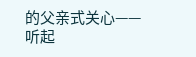的父亲式关心——听起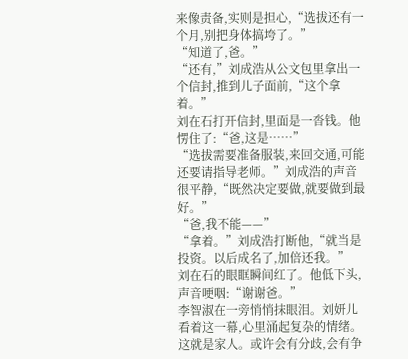来像责备,实则是担心,“选拔还有一个月,别把身体搞垮了。”
“知道了,爸。”
“还有,”刘成浩从公文包里拿出一个信封,推到儿子面前,“这个拿着。”
刘在石打开信封,里面是一沓钱。他愣住了:“爸,这是……”
“选拔需要准备服装,来回交通,可能还要请指导老师。”刘成浩的声音很平静,“既然决定要做,就要做到最好。”
“爸,我不能——”
“拿着。”刘成浩打断他,“就当是投资。以后成名了,加倍还我。”
刘在石的眼眶瞬间红了。他低下头,声音哽咽:“谢谢爸。”
李智淑在一旁悄悄抹眼泪。刘妍儿看着这一幕,心里涌起复杂的情绪。
这就是家人。或许会有分歧,会有争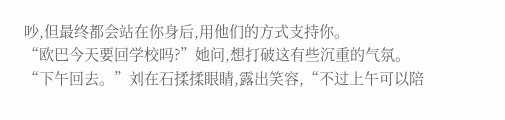吵,但最终都会站在你身后,用他们的方式支持你。
“欧巴今天要回学校吗?”她问,想打破这有些沉重的气氛。
“下午回去。”刘在石揉揉眼睛,露出笑容,“不过上午可以陪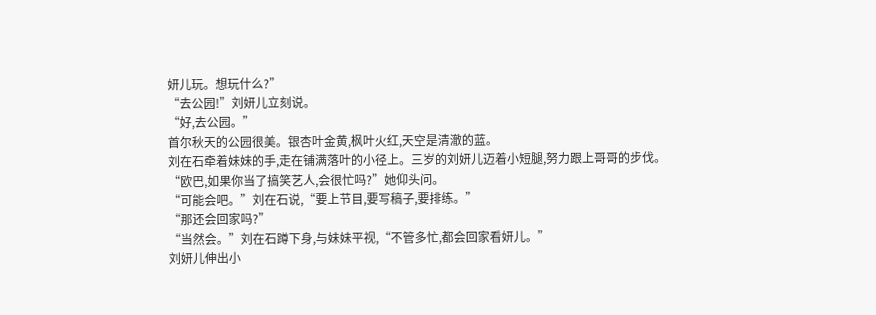妍儿玩。想玩什么?”
“去公园!”刘妍儿立刻说。
“好,去公园。”
首尔秋天的公园很美。银杏叶金黄,枫叶火红,天空是清澈的蓝。
刘在石牵着妹妹的手,走在铺满落叶的小径上。三岁的刘妍儿迈着小短腿,努力跟上哥哥的步伐。
“欧巴,如果你当了搞笑艺人,会很忙吗?”她仰头问。
“可能会吧。”刘在石说,“要上节目,要写稿子,要排练。”
“那还会回家吗?”
“当然会。”刘在石蹲下身,与妹妹平视,“不管多忙,都会回家看妍儿。”
刘妍儿伸出小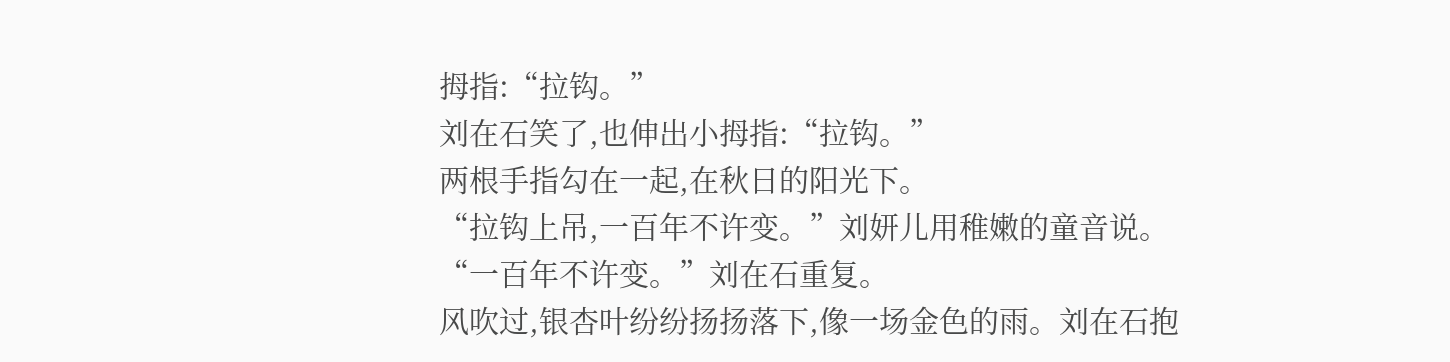拇指:“拉钩。”
刘在石笑了,也伸出小拇指:“拉钩。”
两根手指勾在一起,在秋日的阳光下。
“拉钩上吊,一百年不许变。”刘妍儿用稚嫩的童音说。
“一百年不许变。”刘在石重复。
风吹过,银杏叶纷纷扬扬落下,像一场金色的雨。刘在石抱